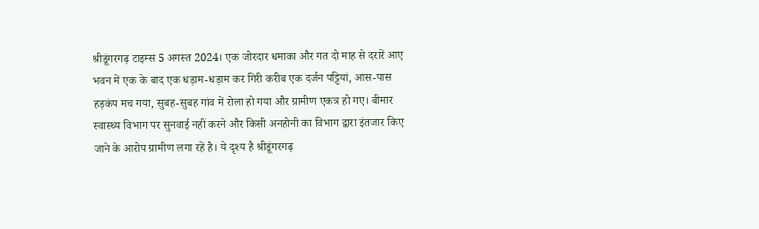श्रीडूंगरगढ़ टाइम्स 5 अगस्त 2024। एक जोरदार धमाका और गत दो माह से दरारें आए भवन में एक के बाद एक धड़ाम-धड़ाम कर गिरी करीब एक दर्जन पट्टियां, आस-पास हड़कंप मच गया, सुबह-सुबह गांव में रोला हो गया और ग्रामीण एकत्र हो गए। बीमार स्वास्थ्य विभाग पर सुनवाई नहीं करने और किसी अनहोनी का विभाग द्वारा इंतजार किए जाने के आरोप ग्रामीण लगा रहें है। ये दृश्य है श्रीडूंगरगढ़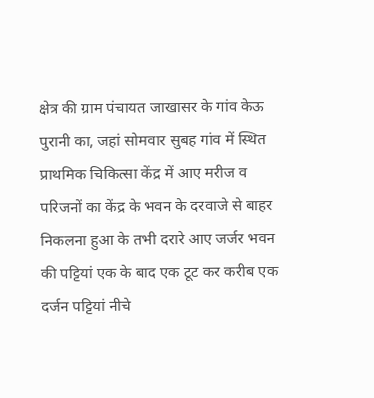क्षेत्र की ग्राम पंचायत जाखासर के गांव केऊ पुरानी का, जहां सोमवार सुबह गांव में स्थित प्राथमिक चिकित्सा केंद्र में आए मरीज व परिजनों का केंद्र के भवन के दरवाजे से बाहर निकलना हुआ के तभी दरारे आए जर्जर भवन की पट्टियां एक के बाद एक टूट कर करीब एक दर्जन पट्टियां नीचे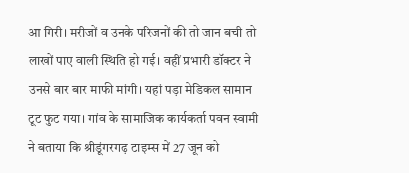आ गिरी। मरीजों व उनके परिजनों की तो जान बची तो लाखों पाए वाली स्थिति हो गई। वहीं प्रभारी डॉक्टर ने उनसे बार बार माफी मांगी। यहां पड़ा मेडिकल सामान टूट फुट गया। गांव के सामाजिक कार्यकर्ता पवन स्वामी ने बताया कि श्रीडूंगरगढ़ टाइम्स में 27 जून को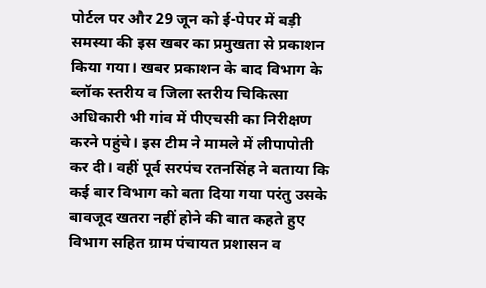पोर्टल पर और 29 जून को ई-पेपर में बड़ी समस्या की इस खबर का प्रमुखता से प्रकाशन किया गया। खबर प्रकाशन के बाद विभाग के ब्लॉक स्तरीय व जिला स्तरीय चिकित्सा अधिकारी भी गांव में पीएचसी का निरीक्षण करने पहुंचे। इस टीम ने मामले में लीपापोती कर दी। वहीं पूर्व सरपंच रतनसिंह ने बताया कि कई बार विभाग को बता दिया गया परंतु उसके बावजूद खतरा नहीं होने की बात कहते हुए विभाग सहित ग्राम पंचायत प्रशासन व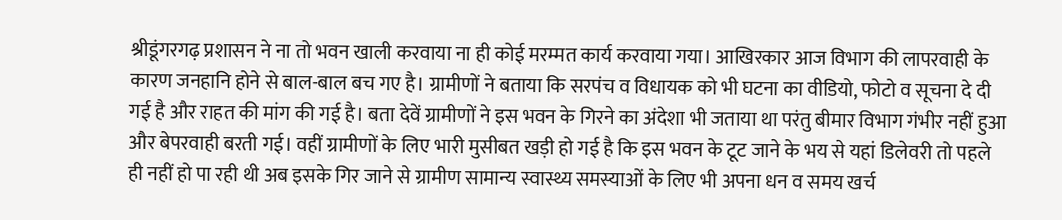श्रीडूंगरगढ़ प्रशासन ने ना तो भवन खाली करवाया ना ही कोई मरम्मत कार्य करवाया गया। आखिरकार आज विभाग की लापरवाही के कारण जनहानि होने से बाल-बाल बच गए है। ग्रामीणों ने बताया कि सरपंच व विधायक को भी घटना का वीडियो, फोटो व सूचना दे दी गई है और राहत की मांग की गई है। बता देवें ग्रामीणों ने इस भवन के गिरने का अंदेशा भी जताया था परंतु बीमार विभाग गंभीर नहीं हुआ और बेपरवाही बरती गई। वहीं ग्रामीणों के लिए भारी मुसीबत खड़ी हो गई है कि इस भवन के टूट जाने के भय से यहां डिलेवरी तो पहले ही नहीं हो पा रही थी अब इसके गिर जाने से ग्रामीण सामान्य स्वास्थ्य समस्याओं के लिए भी अपना धन व समय खर्च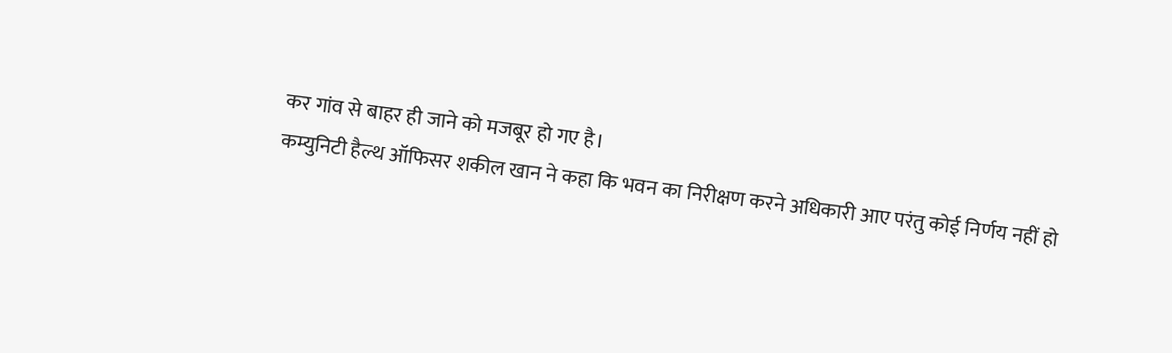कर गांव से बाहर ही जाने को मजबूर हो गए है।
कम्युनिटी हैल्थ ऑफिसर शकील खान ने कहा कि भवन का निरीक्षण करने अधिकारी आए परंतु कोई निर्णय नहीं हो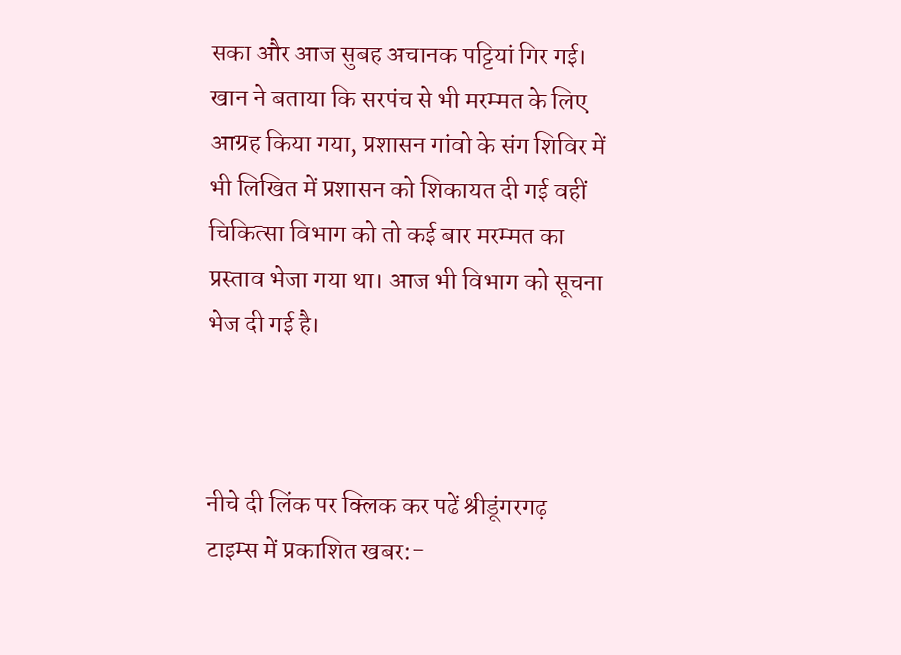सका और आज सुबह अचानक पट्टियां गिर गई। खान ने बताया कि सरपंच से भी मरम्मत के लिए आग्रह किया गया, प्रशासन गांवो के संग शिविर में भी लिखित में प्रशासन को शिकायत दी गई वहीं चिकित्सा विभाग को तो कई बार मरम्मत का प्रस्ताव भेजा गया था। आज भी विभाग को सूचना भेज दी गई है।



नीचे दी लिंक पर क्लिक कर पढें श्रीडूंगरगढ़ टाइम्स में प्रकाशित खबर:-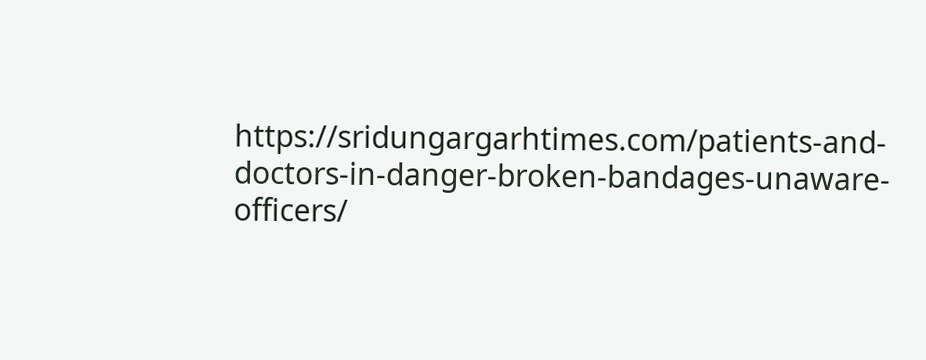https://sridungargarhtimes.com/patients-and-doctors-in-danger-broken-bandages-unaware-officers/